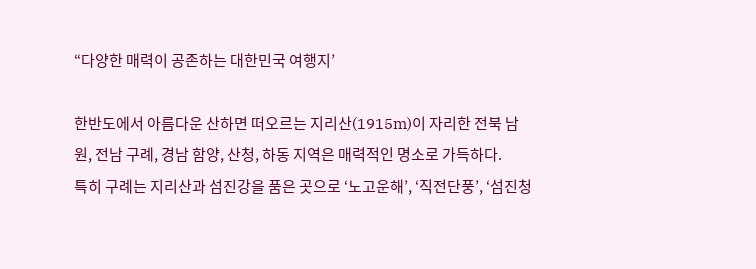“다양한 매력이 공존하는 대한민국 여행지’

한반도에서 아름다운 산하면 떠오르는 지리산(1915m)이 자리한 전북 남원, 전남 구례, 경남 함양, 산청, 하동 지역은 매력적인 명소로 가득하다.
특히 구례는 지리산과 섬진강을 품은 곳으로 ‘노고운해’, ‘직전단풍’, ‘섬진청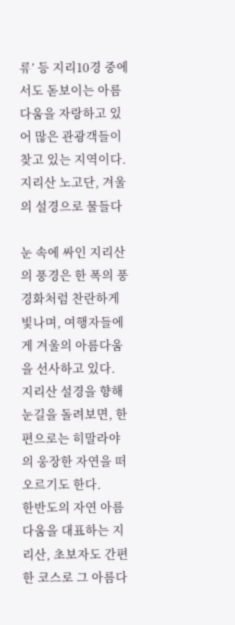류’ 등 지리10경 중에서도 돋보이는 아름다움을 자랑하고 있어 많은 관광객들이 찾고 있는 지역이다.
지리산 노고단, 겨울의 설경으로 물들다

눈 속에 싸인 지리산의 풍경은 한 폭의 풍경화처럼 찬란하게 빛나며, 여행자들에게 겨울의 아름다움을 선사하고 있다.
지리산 설경을 향해 눈길을 돌려보면, 한편으로는 히말라야의 웅장한 자연을 떠오르기도 한다.
한반도의 자연 아름다움을 대표하는 지리산, 초보자도 간편한 코스로 그 아름다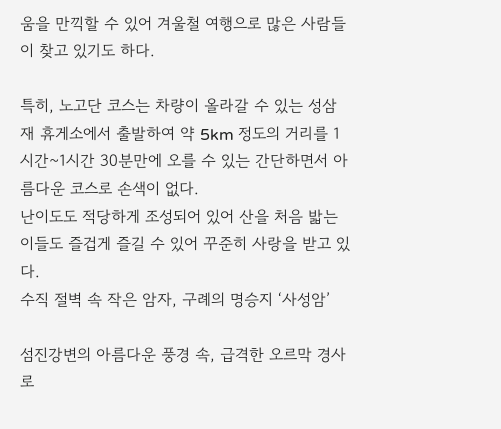움을 만끽할 수 있어 겨울철 여행으로 많은 사람들이 찾고 있기도 하다.

특히, 노고단 코스는 차량이 올라갈 수 있는 성삼재 휴게소에서 출발하여 약 5km 정도의 거리를 1시간~1시간 30분만에 오를 수 있는 간단하면서 아름다운 코스로 손색이 없다.
난이도도 적당하게 조성되어 있어 산을 처음 밟는 이들도 즐겁게 즐길 수 있어 꾸준히 사랑을 받고 있다.
수직 절벽 속 작은 암자, 구례의 명승지 ‘사성암’

섬진강변의 아름다운 풍경 속, 급격한 오르막 경사로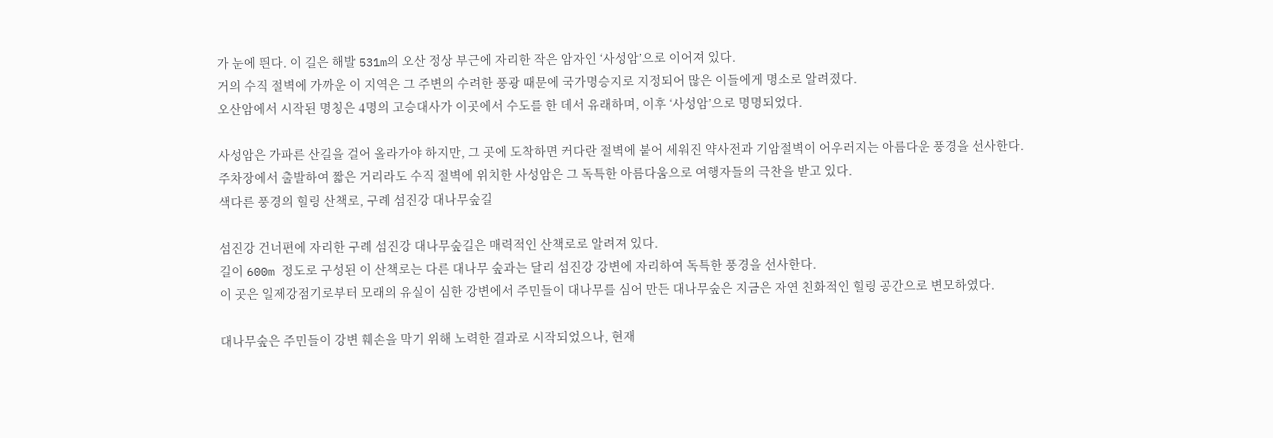가 눈에 띈다. 이 길은 해발 531m의 오산 정상 부근에 자리한 작은 암자인 ‘사성암’으로 이어져 있다.
거의 수직 절벽에 가까운 이 지역은 그 주변의 수려한 풍광 때문에 국가명승지로 지정되어 많은 이들에게 명소로 알려졌다.
오산암에서 시작된 명칭은 4명의 고승대사가 이곳에서 수도를 한 데서 유래하며, 이후 ‘사성암’으로 명명되었다.

사성암은 가파른 산길을 걸어 올라가야 하지만, 그 곳에 도착하면 커다란 절벽에 붙어 세워진 약사전과 기암절벽이 어우러지는 아름다운 풍경을 선사한다.
주차장에서 출발하여 짧은 거리라도 수직 절벽에 위치한 사성암은 그 독특한 아름다움으로 여행자들의 극찬을 받고 있다.
색다른 풍경의 힐링 산책로, 구례 섬진강 대나무숲길

섬진강 건너편에 자리한 구례 섬진강 대나무숲길은 매력적인 산책로로 알려져 있다.
길이 600m 정도로 구성된 이 산책로는 다른 대나무 숲과는 달리 섬진강 강변에 자리하여 독특한 풍경을 선사한다.
이 곳은 일제강점기로부터 모래의 유실이 심한 강변에서 주민들이 대나무를 심어 만든 대나무숲은 지금은 자연 친화적인 힐링 공간으로 변모하였다.

대나무숲은 주민들이 강변 훼손을 막기 위해 노력한 결과로 시작되었으나, 현재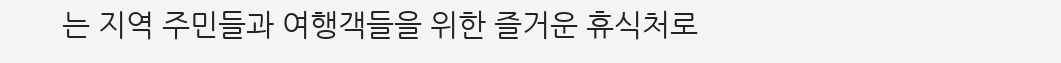는 지역 주민들과 여행객들을 위한 즐거운 휴식처로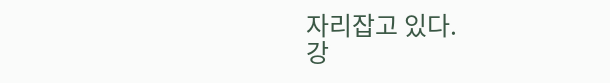자리잡고 있다.
강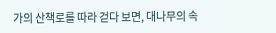가의 산책로를 따라 걷다 보면, 대나무의 속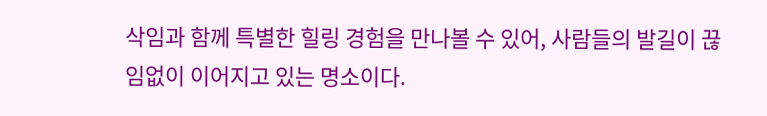삭임과 함께 특별한 힐링 경험을 만나볼 수 있어, 사람들의 발길이 끊임없이 이어지고 있는 명소이다.